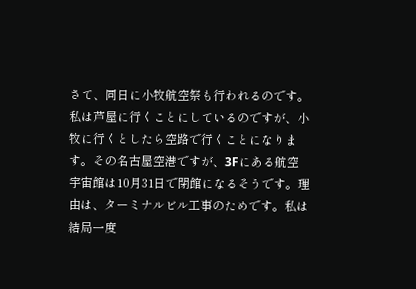さて、同日に小牧航空祭も行われるのです。私は芦屋に行くことにしているのですが、小牧に行くとしたら空路で行くことになります。その名古屋空港ですが、3Fにある航空宇宙館は10月31日で閉館になるそうです。理由は、ターミナルビル工事のためです。私は結局一度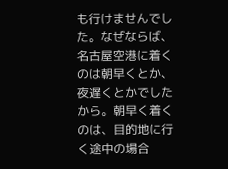も行けませんでした。なぜならば、名古屋空港に着くのは朝早くとか、夜遅くとかでしたから。朝早く着くのは、目的地に行く途中の場合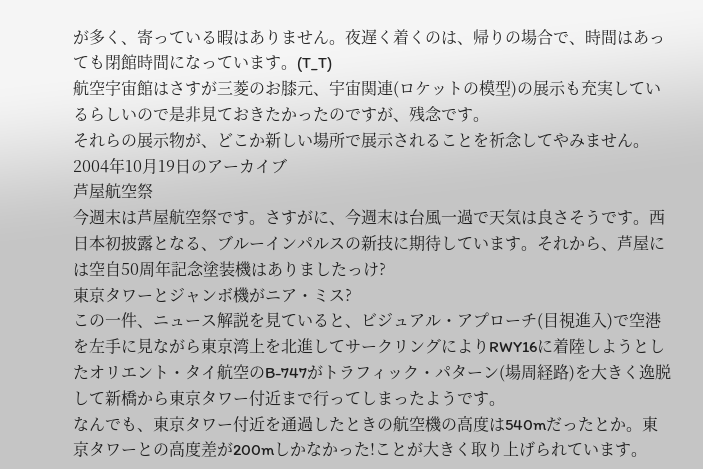が多く、寄っている暇はありません。夜遅く着くのは、帰りの場合で、時間はあっても閉館時間になっています。(T_T)
航空宇宙館はさすが三菱のお膝元、宇宙関連(ロケットの模型)の展示も充実しているらしいので是非見ておきたかったのですが、残念です。
それらの展示物が、どこか新しい場所で展示されることを祈念してやみません。
2004年10月19日のアーカイブ
芦屋航空祭
今週末は芦屋航空祭です。さすがに、今週末は台風一過で天気は良さそうです。西日本初披露となる、ブルーインパルスの新技に期待しています。それから、芦屋には空自50周年記念塗装機はありましたっけ?
東京タワーとジャンボ機がニア・ミス?
この一件、ニュース解説を見ていると、ビジュアル・アプローチ(目視進入)で空港を左手に見ながら東京湾上を北進してサークリングによりRWY16に着陸しようとしたオリエント・タイ航空のB-747がトラフィック・パターン(場周経路)を大きく逸脱して新橋から東京タワー付近まで行ってしまったようです。
なんでも、東京タワー付近を通過したときの航空機の高度は540mだったとか。東京タワーとの高度差が200mしかなかった!ことが大きく取り上げられています。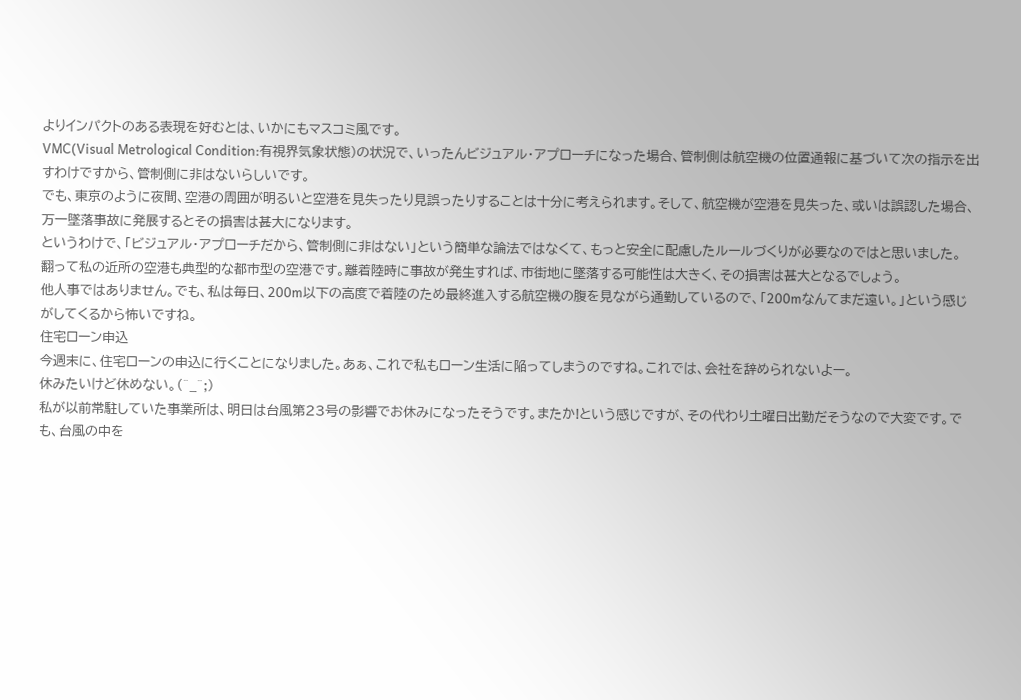よりインパクトのある表現を好むとは、いかにもマスコミ風です。
VMC(Visual Metrological Condition:有視界気象状態)の状況で、いったんビジュアル・アプローチになった場合、管制側は航空機の位置通報に基づいて次の指示を出すわけですから、管制側に非はないらしいです。
でも、東京のように夜間、空港の周囲が明るいと空港を見失ったり見誤ったりすることは十分に考えられます。そして、航空機が空港を見失った、或いは誤認した場合、万一墜落事故に発展するとその損害は甚大になります。
というわけで、「ビジュアル・アプローチだから、管制側に非はない」という簡単な論法ではなくて、もっと安全に配慮したルールづくりが必要なのではと思いました。
翻って私の近所の空港も典型的な都市型の空港です。離着陸時に事故が発生すれば、市街地に墜落する可能性は大きく、その損害は甚大となるでしょう。
他人事ではありません。でも、私は毎日、200m以下の高度で着陸のため最終進入する航空機の腹を見ながら通勤しているので、「200mなんてまだ遠い。」という感じがしてくるから怖いですね。
住宅ローン申込
今週末に、住宅ローンの申込に行くことになりました。あぁ、これで私もローン生活に陥ってしまうのですね。これでは、会社を辞められないよー。
休みたいけど休めない。(^_^;)
私が以前常駐していた事業所は、明日は台風第23号の影響でお休みになったそうです。またか!という感じですが、その代わり土曜日出勤だそうなので大変です。でも、台風の中を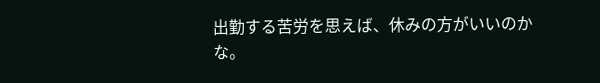出勤する苦労を思えば、休みの方がいいのかな。